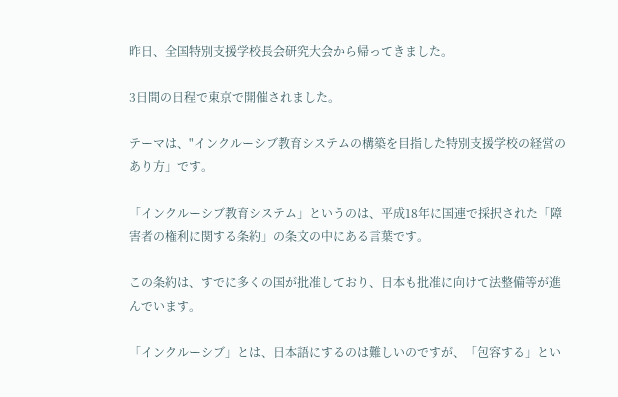昨日、全国特別支援学校長会研究大会から帰ってきました。

3日間の日程で東京で開催されました。

テーマは、"インクルーシブ教育システムの構築を目指した特別支援学校の経営のあり方」です。

「インクルーシブ教育システム」というのは、平成18年に国連で採択された「障害者の権利に関する条約」の条文の中にある言葉です。

この条約は、すでに多くの国が批准しており、日本も批准に向けて法整備等が進んでいます。

「インクルーシブ」とは、日本語にするのは難しいのですが、「包容する」とい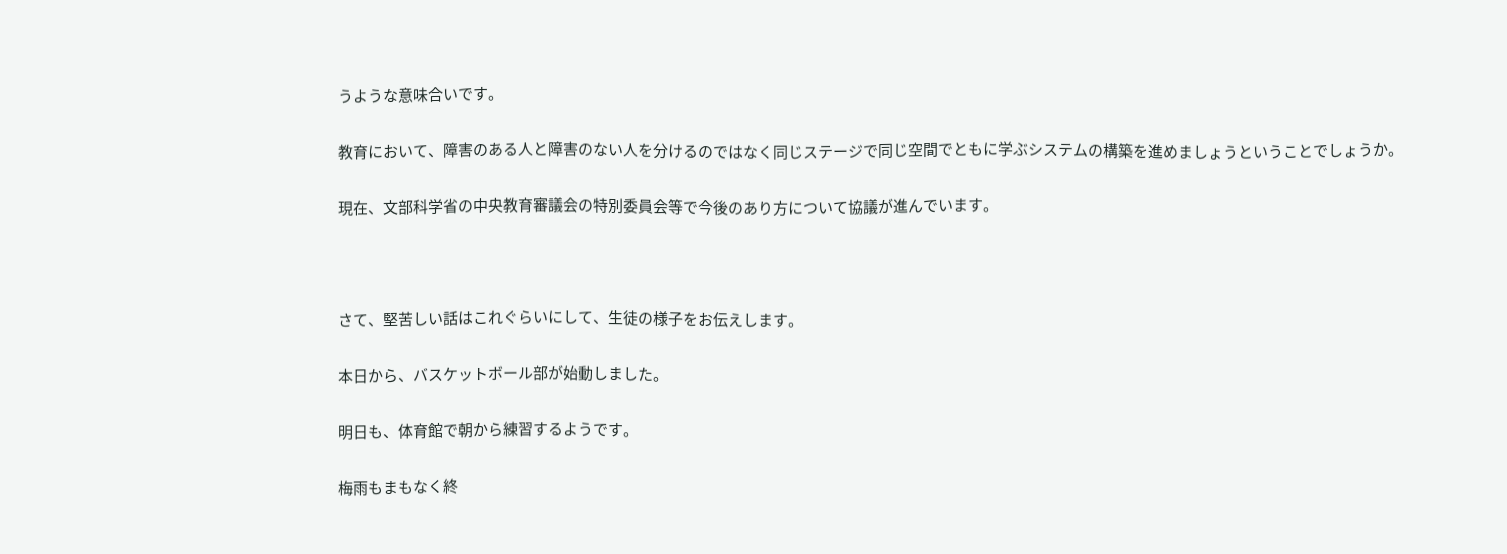うような意味合いです。

教育において、障害のある人と障害のない人を分けるのではなく同じステージで同じ空間でともに学ぶシステムの構築を進めましょうということでしょうか。

現在、文部科学省の中央教育審議会の特別委員会等で今後のあり方について協議が進んでいます。



さて、堅苦しい話はこれぐらいにして、生徒の様子をお伝えします。

本日から、バスケットボール部が始動しました。

明日も、体育館で朝から練習するようです。

梅雨もまもなく終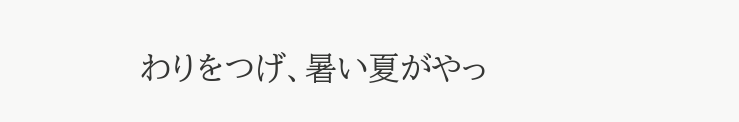わりをつげ、暑い夏がやっ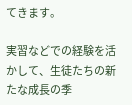てきます。

実習などでの経験を活かして、生徒たちの新たな成長の季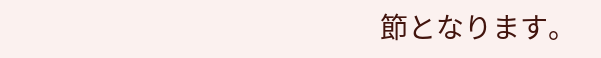節となります。